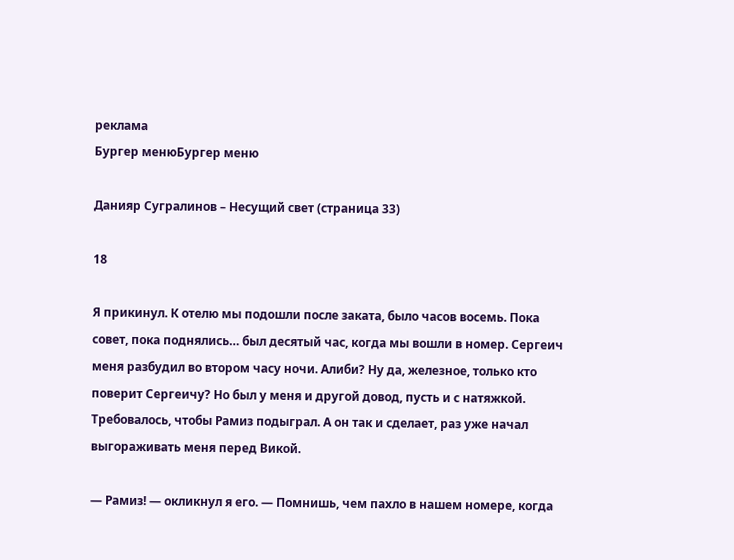реклама
Бургер менюБургер меню

Данияр Сугралинов – Несущий свет (страница 33)

18

Я прикинул. К отелю мы подошли после заката, было часов восемь. Пока совет, пока поднялись… был десятый час, когда мы вошли в номер. Сергеич меня разбудил во втором часу ночи. Алиби? Ну да, железное, только кто поверит Сергеичу? Но был у меня и другой довод, пусть и с натяжкой. Требовалось, чтобы Рамиз подыграл. А он так и сделает, раз уже начал выгораживать меня перед Викой.

— Рамиз! — окликнул я его. — Помнишь, чем пахло в нашем номере, когда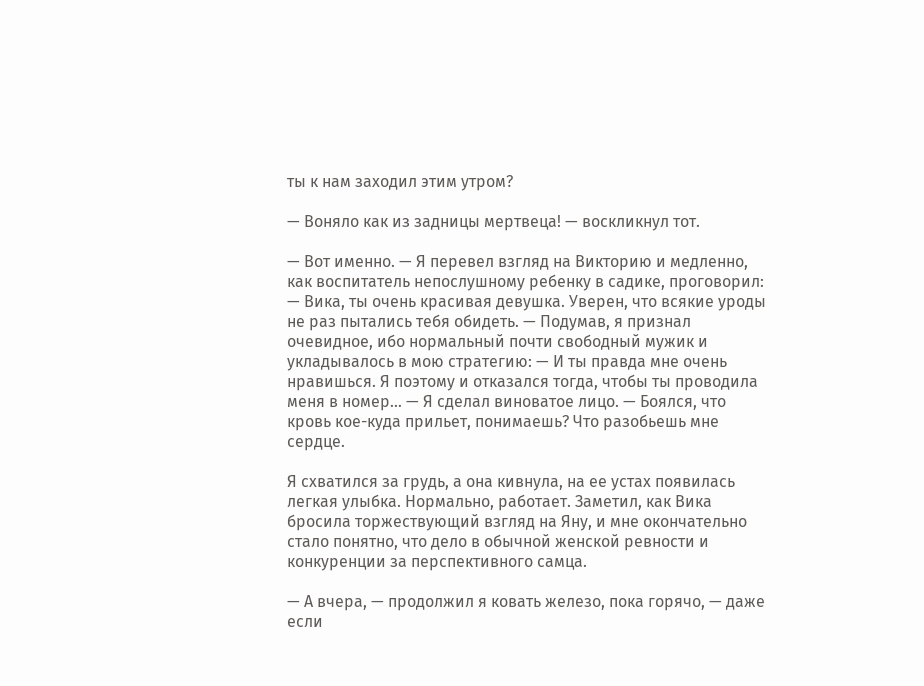ты к нам заходил этим утром?

— Воняло как из задницы мертвеца! — воскликнул тот.

— Вот именно. — Я перевел взгляд на Викторию и медленно, как воспитатель непослушному ребенку в садике, проговорил: — Вика, ты очень красивая девушка. Уверен, что всякие уроды не раз пытались тебя обидеть. — Подумав, я признал очевидное, ибо нормальный почти свободный мужик и укладывалось в мою стратегию: — И ты правда мне очень нравишься. Я поэтому и отказался тогда, чтобы ты проводила меня в номер… — Я сделал виноватое лицо. — Боялся, что кровь кое-куда прильет, понимаешь? Что разобьешь мне сердце.

Я схватился за грудь, а она кивнула, на ее устах появилась легкая улыбка. Нормально, работает. Заметил, как Вика бросила торжествующий взгляд на Яну, и мне окончательно стало понятно, что дело в обычной женской ревности и конкуренции за перспективного самца.

— А вчера, — продолжил я ковать железо, пока горячо, — даже если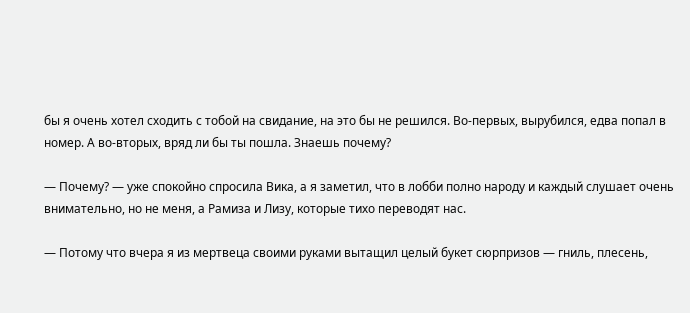бы я очень хотел сходить с тобой на свидание, на это бы не решился. Во-первых, вырубился, едва попал в номер. А во-вторых, вряд ли бы ты пошла. Знаешь почему?

— Почему? — уже спокойно спросила Вика, а я заметил, что в лобби полно народу и каждый слушает очень внимательно, но не меня, а Рамиза и Лизу, которые тихо переводят нас.

— Потому что вчера я из мертвеца своими руками вытащил целый букет сюрпризов — гниль, плесень,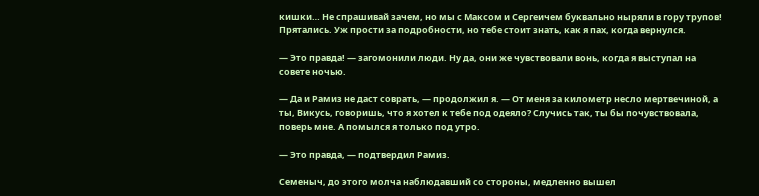кишки… Не спрашивай зачем, но мы с Максом и Сергеичем буквально ныряли в гору трупов! Прятались. Уж прости за подробности, но тебе стоит знать, как я пах, когда вернулся.

— Это правда! — загомонили люди. Ну да, они же чувствовали вонь, когда я выступал на совете ночью.

— Да и Рамиз не даст соврать, — продолжил я. — От меня за километр несло мертвечиной, а ты, Викусь, говоришь, что я хотел к тебе под одеяло? Случись так, ты бы почувствовала, поверь мне. А помылся я только под утро.

— Это правда, — подтвердил Рамиз.

Семеныч, до этого молча наблюдавший со стороны, медленно вышел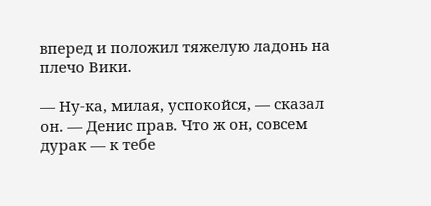вперед и положил тяжелую ладонь на плечо Вики.

— Ну-ка, милая, успокойся, — сказал он. — Денис прав. Что ж он, совсем дурак — к тебе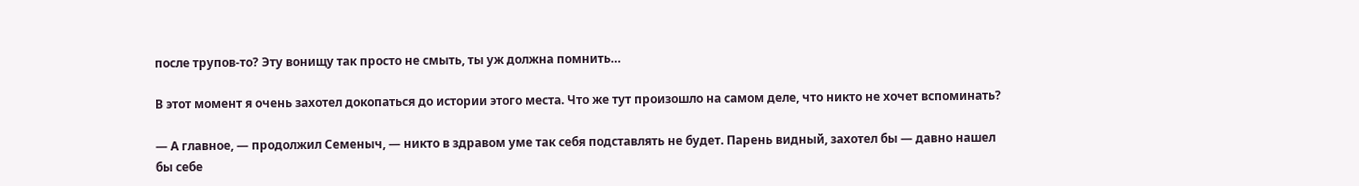после трупов-то? Эту вонищу так просто не смыть, ты уж должна помнить…

В этот момент я очень захотел докопаться до истории этого места. Что же тут произошло на самом деле, что никто не хочет вспоминать?

— А главное, — продолжил Семеныч, — никто в здравом уме так себя подставлять не будет. Парень видный, захотел бы — давно нашел бы себе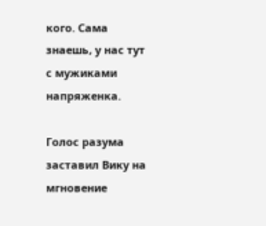кого. Сама знаешь, у нас тут с мужиками напряженка.

Голос разума заставил Вику на мгновение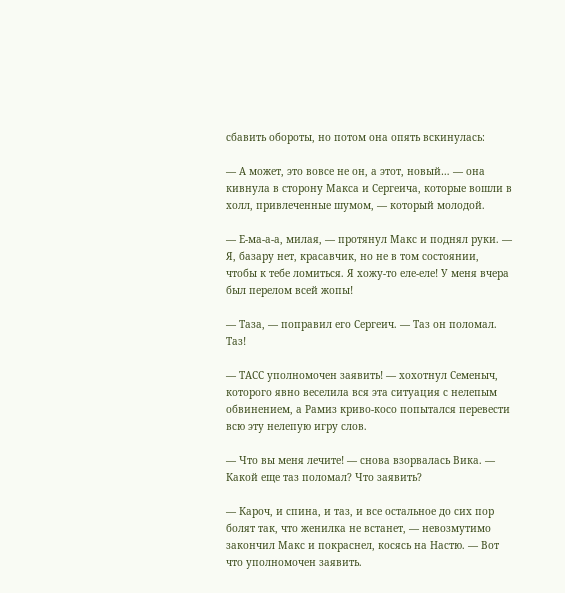сбавить обороты, но потом она опять вскинулась:

— А может, это вовсе не он, а этот, новый… — она кивнула в сторону Макса и Сергеича, которые вошли в холл, привлеченные шумом, — который молодой.

— Е-ма-а-а, милая, — протянул Макс и поднял руки. — Я, базару нет, красавчик, но не в том состоянии, чтобы к тебе ломиться. Я хожу-то еле-еле! У меня вчера был перелом всей жопы!

— Таза, — поправил его Сергеич. — Таз он поломал. Таз!

— ТАСС уполномочен заявить! — хохотнул Семеныч, которого явно веселила вся эта ситуация с нелепым обвинением, а Рамиз криво-косо попытался перевести всю эту нелепую игру слов.

— Что вы меня лечите! — снова взорвалась Вика. — Какой еще таз поломал? Что заявить?

— Кароч, и спина, и таз, и все остальное до сих пор болят так, что женилка не встанет, — невозмутимо закончил Макс и покраснел, косясь на Настю. — Вот что уполномочен заявить.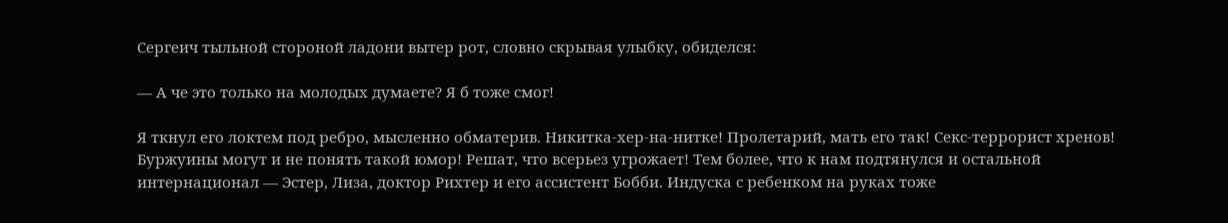Сергеич тыльной стороной ладони вытер рот, словно скрывая улыбку, обиделся:

— А че это только на молодых думаете? Я б тоже смог!

Я ткнул его локтем под ребро, мысленно обматерив. Никитка-хер-на-нитке! Пролетарий, мать его так! Секс-террорист хренов! Буржуины могут и не понять такой юмор! Решат, что всерьез угрожает! Тем более, что к нам подтянулся и остальной интернационал — Эстер, Лиза, доктор Рихтер и его ассистент Бобби. Индуска с ребенком на руках тоже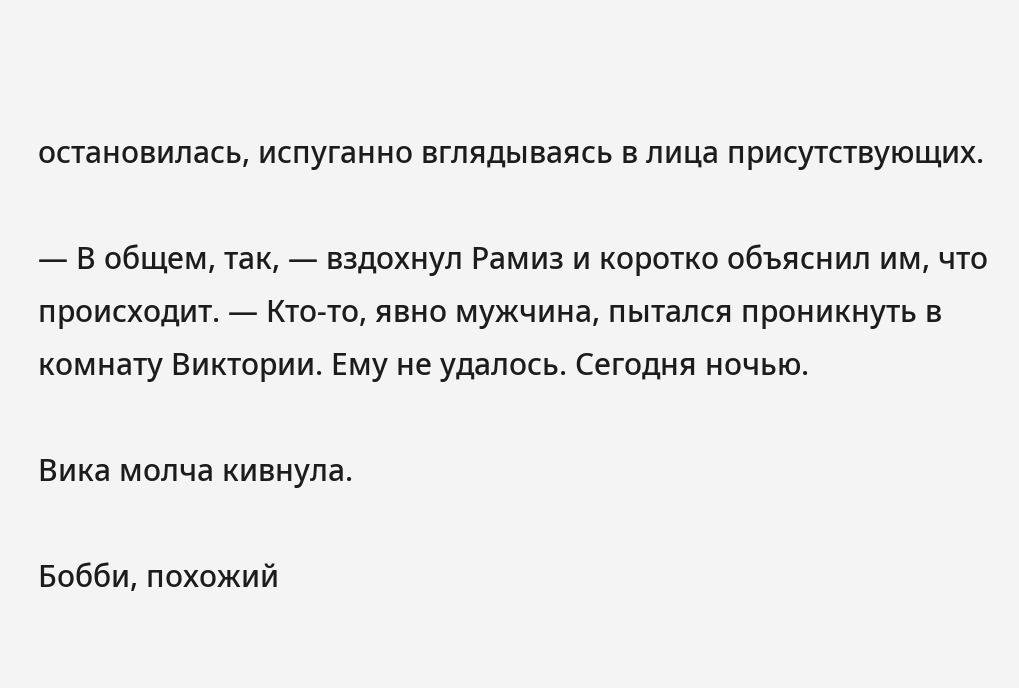остановилась, испуганно вглядываясь в лица присутствующих.

— В общем, так, — вздохнул Рамиз и коротко объяснил им, что происходит. — Кто-то, явно мужчина, пытался проникнуть в комнату Виктории. Ему не удалось. Сегодня ночью.

Вика молча кивнула.

Бобби, похожий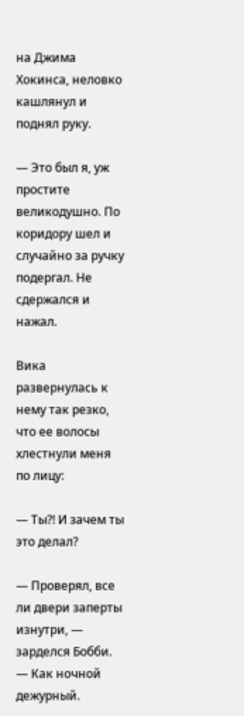на Джима Хокинса, неловко кашлянул и поднял руку.

— Это был я, уж простите великодушно. По коридору шел и случайно за ручку подергал. Не сдержался и нажал.

Вика развернулась к нему так резко, что ее волосы хлестнули меня по лицу:

— Ты⁈ И зачем ты это делал?

— Проверял, все ли двери заперты изнутри, — зарделся Бобби. — Как ночной дежурный.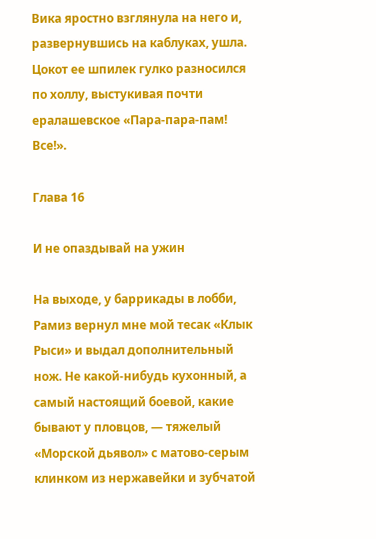Вика яростно взглянула на него и, развернувшись на каблуках, ушла. Цокот ее шпилек гулко разносился по холлу, выстукивая почти ералашевское «Пара-пара-пам! Все!».

Глава 16

И не опаздывай на ужин

На выходе, у баррикады в лобби, Рамиз вернул мне мой тесак «Клык Рыси» и выдал дополнительный нож. Не какой-нибудь кухонный, а самый настоящий боевой, какие бывают у пловцов, — тяжелый «Морской дьявол» с матово-серым клинком из нержавейки и зубчатой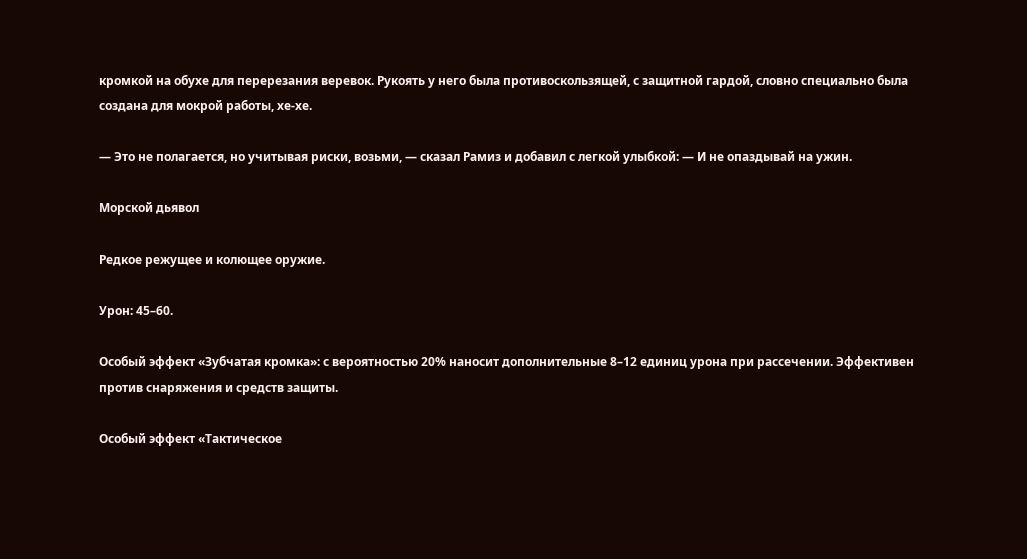кромкой на обухе для перерезания веревок. Рукоять у него была противоскользящей, с защитной гардой, словно специально была создана для мокрой работы, хе-хе.

— Это не полагается, но учитывая риски, возьми, — сказал Рамиз и добавил с легкой улыбкой: — И не опаздывай на ужин.

Морской дьявол

Редкое режущее и колющее оружие.

Урон: 45–60.

Особый эффект «Зубчатая кромка»: с вероятностью 20% наносит дополнительные 8–12 единиц урона при рассечении. Эффективен против снаряжения и средств защиты.

Особый эффект «Тактическое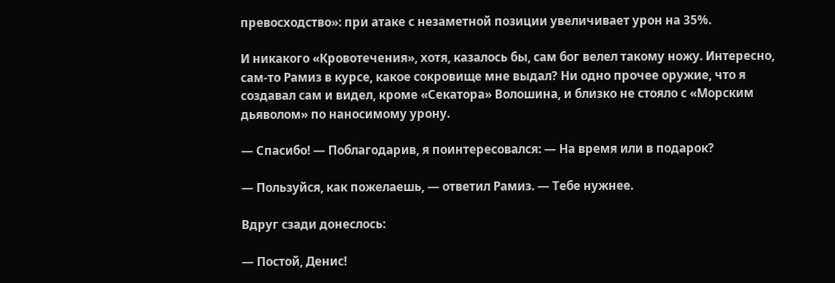превосходство»: при атаке с незаметной позиции увеличивает урон на 35%.

И никакого «Кровотечения», хотя, казалось бы, сам бог велел такому ножу. Интересно, сам-то Рамиз в курсе, какое сокровище мне выдал? Ни одно прочее оружие, что я создавал сам и видел, кроме «Секатора» Волошина, и близко не стояло с «Морским дьяволом» по наносимому урону.

— Спасибо! — Поблагодарив, я поинтересовался: — На время или в подарок?

— Пользуйся, как пожелаешь, — ответил Рамиз. — Тебе нужнее.

Вдруг сзади донеслось:

— Постой, Денис!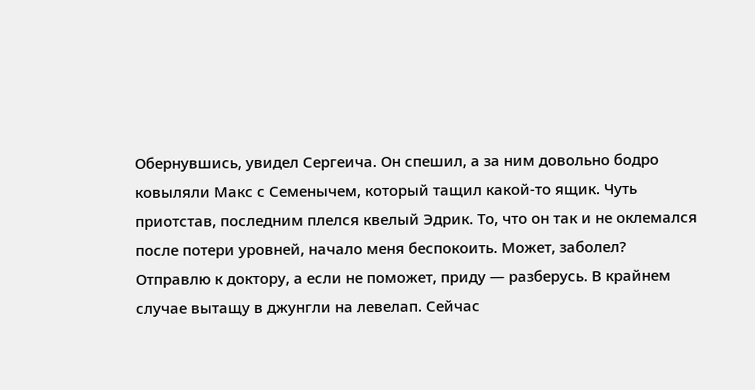Обернувшись, увидел Сергеича. Он спешил, а за ним довольно бодро ковыляли Макс с Семенычем, который тащил какой-то ящик. Чуть приотстав, последним плелся квелый Эдрик. То, что он так и не оклемался после потери уровней, начало меня беспокоить. Может, заболел? Отправлю к доктору, а если не поможет, приду — разберусь. В крайнем случае вытащу в джунгли на левелап. Сейчас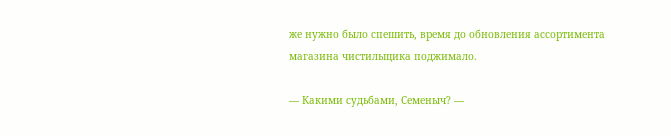же нужно было спешить, время до обновления ассортимента магазина чистильщика поджимало.

— Какими судьбами, Семеныч? —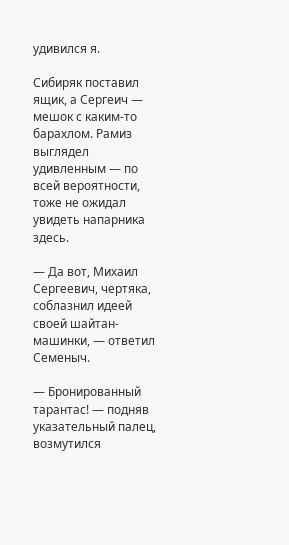удивился я.

Сибиряк поставил ящик, а Сергеич — мешок с каким-то барахлом. Рамиз выглядел удивленным — по всей вероятности, тоже не ожидал увидеть напарника здесь.

— Да вот, Михаил Сергеевич, чертяка, соблазнил идеей своей шайтан-машинки, — ответил Семеныч.

— Бронированный тарантас! — подняв указательный палец, возмутился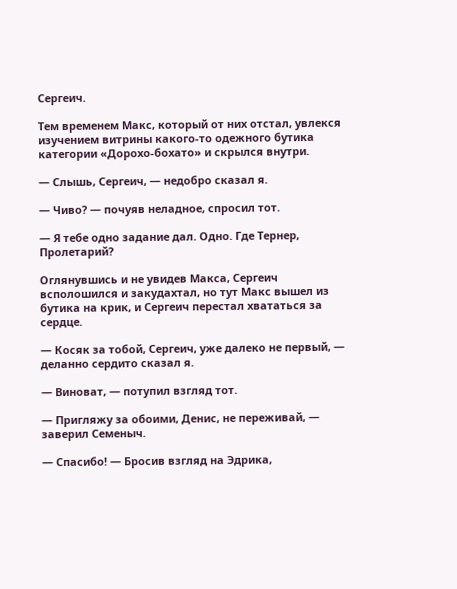Сергеич.

Тем временем Макс, который от них отстал, увлекся изучением витрины какого-то одежного бутика категории «Дорохо-бохато» и скрылся внутри.

— Слышь, Сергеич, — недобро сказал я.

— Чиво? — почуяв неладное, спросил тот.

— Я тебе одно задание дал. Одно. Где Тернер, Пролетарий?

Оглянувшись и не увидев Макса, Сергеич всполошился и закудахтал, но тут Макс вышел из бутика на крик, и Сергеич перестал хвататься за сердце.

— Косяк за тобой, Сергеич, уже далеко не первый, — деланно сердито сказал я.

— Виноват, — потупил взгляд тот.

— Пригляжу за обоими, Денис, не переживай, — заверил Семеныч.

— Спасибо! — Бросив взгляд на Эдрика,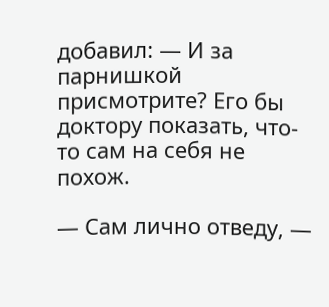добавил: — И за парнишкой присмотрите? Его бы доктору показать, что-то сам на себя не похож.

— Сам лично отведу, —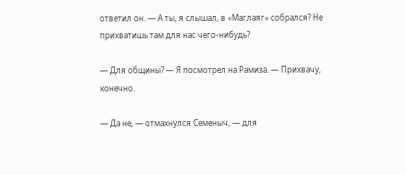ответил он. — А ты, я слышал, в «Маглаяг» собрался? Не прихватишь там для нас чего-нибудь?

— Для общины? — Я посмотрел на Рамиза. — Прихвачу, конечно.

— Да не, — отмахнулся Семеныч, — для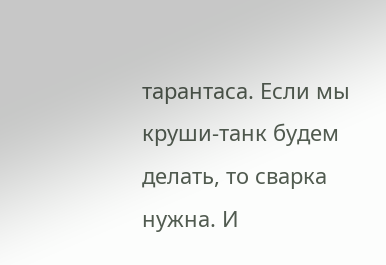тарантаса. Если мы круши-танк будем делать, то сварка нужна. И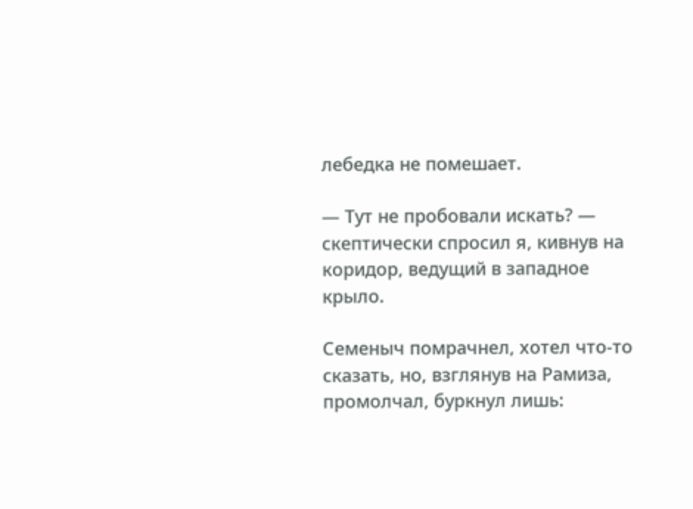лебедка не помешает.

— Тут не пробовали искать? — скептически спросил я, кивнув на коридор, ведущий в западное крыло.

Семеныч помрачнел, хотел что-то сказать, но, взглянув на Рамиза, промолчал, буркнул лишь: